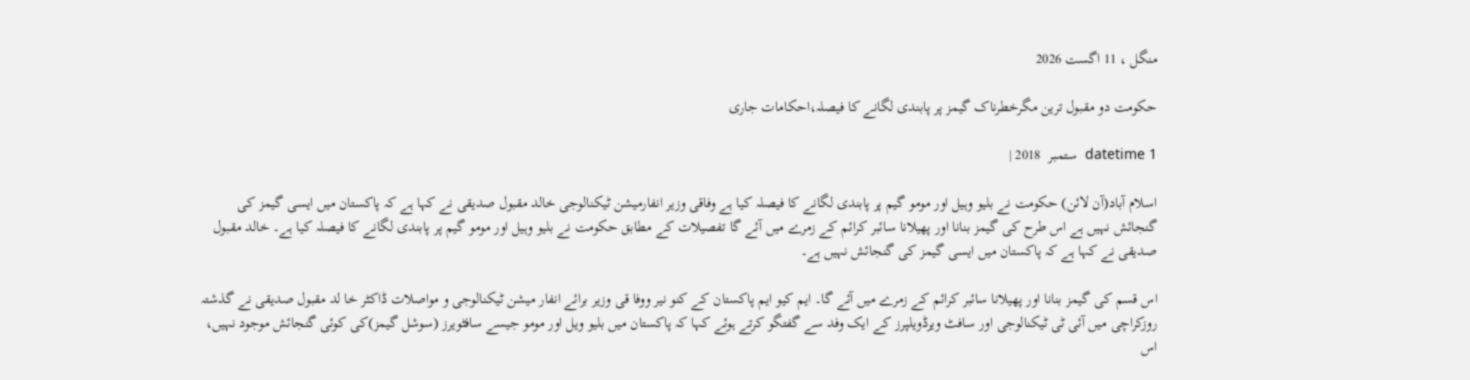منگل ، 11 اگست 2026

حکومت دو مقبول ترین مگرخطرناک گیمز پر پابندی لگانے کا فیصلہ،احکامات جاری

datetime 1  ستمبر  2018 |

اسلام آباد(آن لائن) حکومت نے بلیو وہیل اور مومو گیم پر پابندی لگانے کا فیصلہ کیا ہے وفاقی وزیر انفارمیشن ٹیکنالوجی خالد مقبول صدیقی نے کہا ہے کہ پاکستان میں ایسی گیمز کی گنجائش نہیں ہے اس طرح کی گیمز بنانا اور پھیلانا سائبر کرائم کے زمرے میں آئے گا تفصیلات کے مطابق حکومت نے بلیو وہیل اور مومو گیم پر پابندی لگانے کا فیصلہ کیا ہے۔ خالد مقبول صدیقی نے کہا ہے کہ پاکستان میں ایسی گیمز کی گنجائش نہیں ہے۔

اس قسم کی گیمز بنانا اور پھیلانا سائبر کرائم کے زمرے میں آئے گا۔ ایم کیو ایم پاکستان کے کنو نیر ووفا قی وزیر برائے انفار میشن ٹیکنالوجی و مواصلات ڈاکٹر خا لد مقبول صدیقی نے گذشتہ روزکراچی میں آئی ٹی ٹیکنالوجی اور سافٹ ویرڈویلپرز کے ایک وفد سے گفتگو کرتے ہوئے کہا کہ پاکستان میں بلیو ویل اور مومو جیسے سافٹویرز (سوشل گیمز)کی کوئی گنجائش موجود نہیں، اس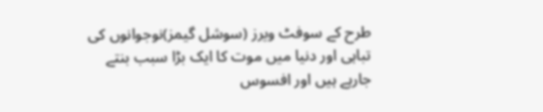طرح کے سوفٹ ویرز (سوشل گیمز)نوجوانوں کی تباہی اور دنیا میں موت کا ایک بڑا سبب بنتے جارہے ہیں اور افسوس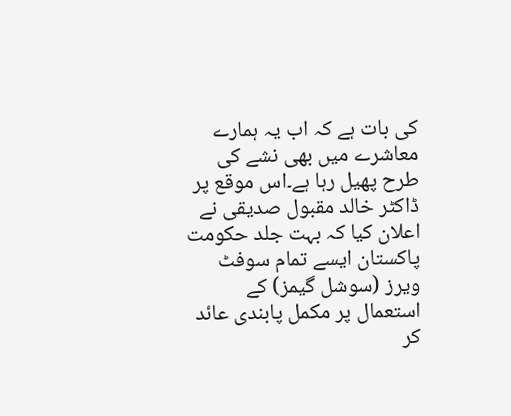کی بات ہے کہ اب یہ ہمارے معاشرے میں بھی نشے کی طرح پھیل رہا ہے۔اس موقع پر ڈاکٹر خالد مقبول صدیقی نے اعلان کیا کہ بہت جلد حکومت پاکستان ایسے تمام سوفٹ ویرز (سوشل گیمز) کے استعمال پر مکمل پابندی عائد کر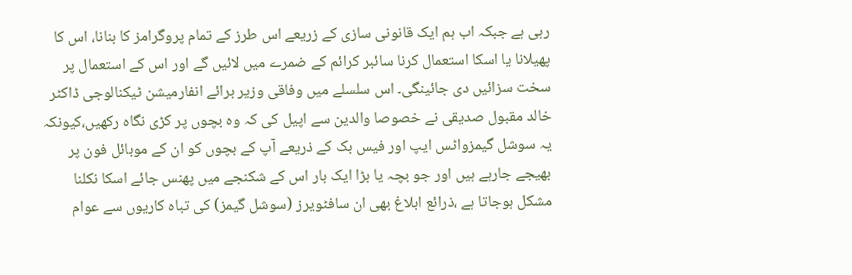رہی ہے جبکہ اب ہم ایک قانونی سازی کے زریعے اس طرز کے تمام پروگرامز کا بنانا، اس کا پھیلانا یا اسکا استعمال کرنا سائبر کرائم کے ضمرے میں لائیں گے اور اس کے استعمال پر سخت سزائیں دی جائینگی۔ اس سلسلے میں وفاقی وزیر برائے انفارمیشن ٹیکنالوجی ڈاکٹر خالد مقبول صدیقی نے خصوصا والدین سے اپیل کی کہ وہ بچوں پر کڑی نگاہ رکھیں،کیونکہ یہ سوشل گیمزواٹس ایپ اور فیس بک کے ذریعے آپ کے بچوں کو ان کے موبائل فون پر بھیجے جارہے ہیں اور جو بچہ یا بڑا ایک بار اس کے شکنجے میں پھنس جائے اسکا نکلنا مشکل ہوجاتا ہے ،ذرائع ابلاغ بھی ان سافٹویرز (سوشل گیمز) کی تباہ کاریوں سے عوام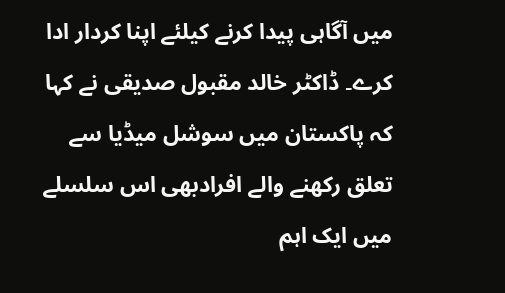میں آگاہی پیدا کرنے کیلئے اپنا کردار ادا کرے۔ ڈاکٹر خالد مقبول صدیقی نے کہا کہ پاکستان میں سوشل میڈیا سے تعلق رکھنے والے افرادبھی اس سلسلے میں ایک اہم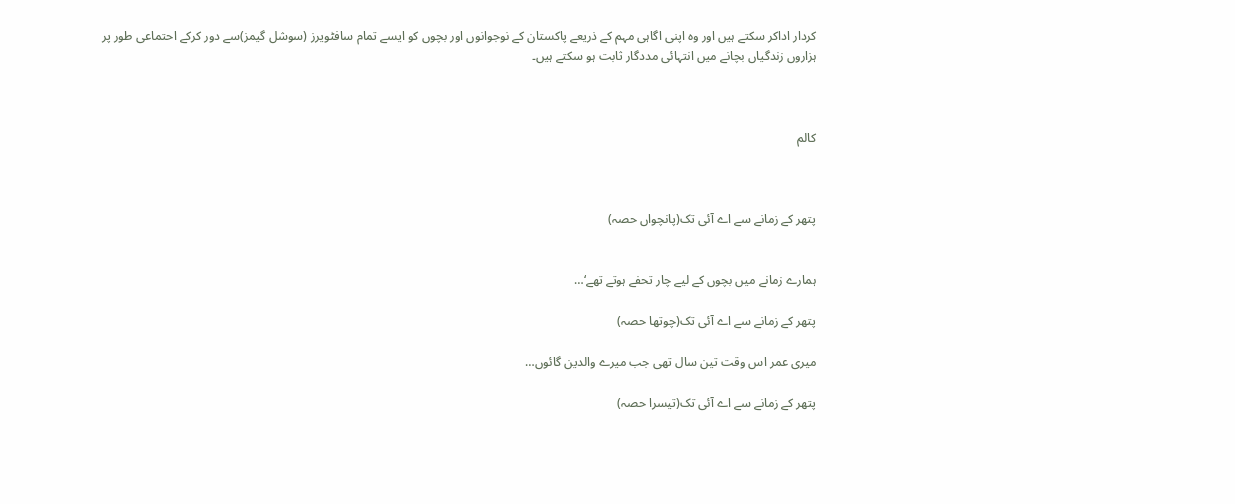کردار اداکر سکتے ہیں اور وہ اپنی اگاہی مہم کے ذریعے پاکستان کے نوجوانوں اور بچوں کو ایسے تمام سافٹویرز (سوشل گیمز)سے دور کرکے احتماعی طور پر ہزاروں زندگیاں بچانے میں انتہائی مددگار ثابت ہو سکتے ہیں۔



کالم



پتھر کے زمانے سے اے آئی تک(پانچواں حصہ)


ہمارے زمانے میں بچوں کے لیے چار تحفے ہوتے تھے‘…

پتھر کے زمانے سے اے آئی تک(چوتھا حصہ)

میری عمر اس وقت تین سال تھی جب میرے والدین گائوں…

پتھر کے زمانے سے اے آئی تک(تیسرا حصہ)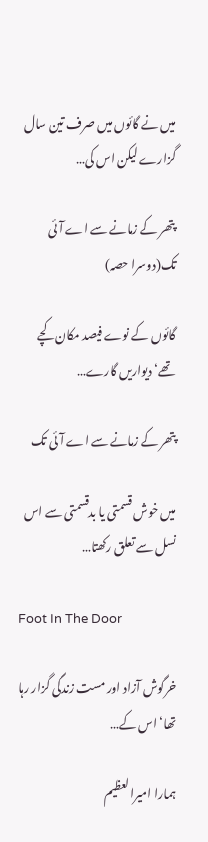میں نے گائوں میں صرف تین سال گزارے لیکن اس کی…

پتھر کے زمانے سے اے آئی تک(دوسرا حصہ)

گائوں کے نوے فیصد مکان کچے تھے‘ دیواریں گارے…

پتھر کے زمانے سے اے آئی تک

میں خوش قسمتی یا بدقسمتی سے اس نسل سے تعلق رکھتا…

Foot In The Door

خرگوش آزاد اور مست زندگی گزار رہا تھا‘ اس کے…

ہمارا امیرالعظیم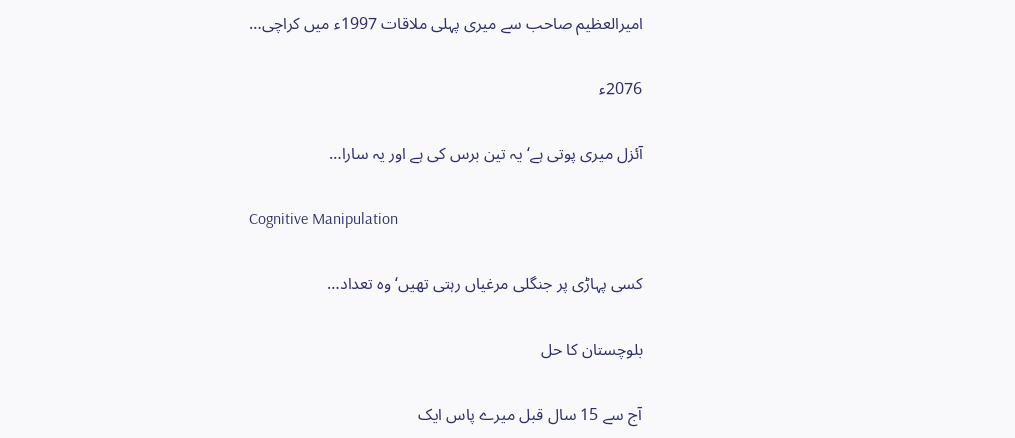امیرالعظیم صاحب سے میری پہلی ملاقات 1997ء میں کراچی…

2076ء

آئزل میری پوتی ہے‘ یہ تین برس کی ہے اور یہ سارا…

Cognitive Manipulation

کسی پہاڑی پر جنگلی مرغیاں رہتی تھیں‘ وہ تعداد…

بلوچستان کا حل

آج سے 15 سال قبل میرے پاس ایک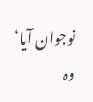نوجوان آیا‘ وہ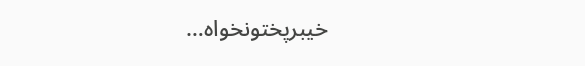خیبرپختونخواہ…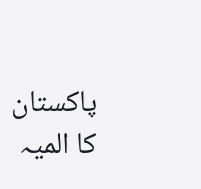پاکستان کا المیہ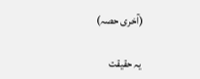(آخری حصہ)

یہ حقیقت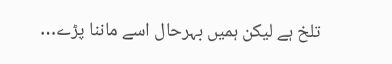تلخ ہے لیکن ہمیں بہرحال اسے ماننا پڑے…